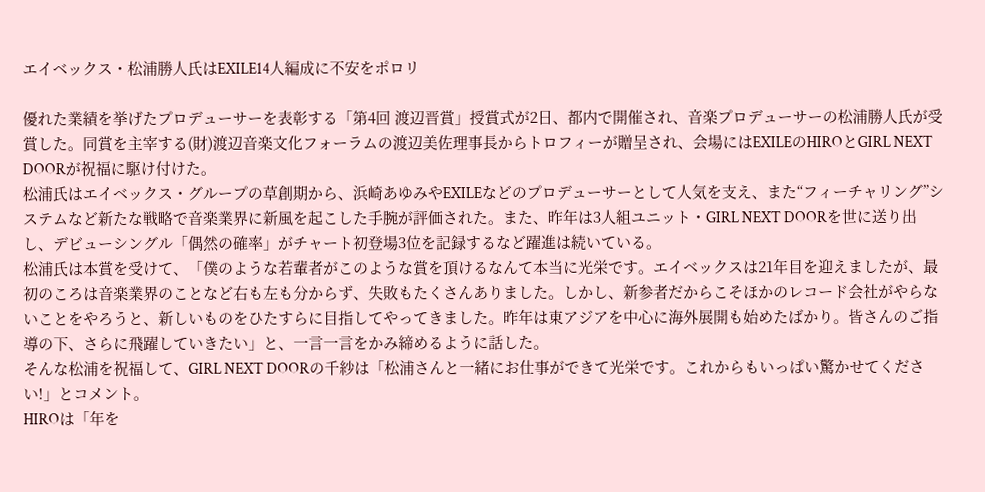エイベックス・松浦勝人氏はEXILE14人編成に不安をポロリ

優れた業績を挙げたプロデューサーを表彰する「第4回 渡辺晋賞」授賞式が2日、都内で開催され、音楽プロデューサーの松浦勝人氏が受賞した。同賞を主宰する(財)渡辺音楽文化フォーラムの渡辺美佐理事長からトロフィーが贈呈され、会場にはEXILEのHIROとGIRL NEXT DOORが祝福に駆け付けた。
松浦氏はエイベックス・グループの草創期から、浜崎あゆみやEXILEなどのプロデューサーとして人気を支え、また“フィーチャリング”システムなど新たな戦略で音楽業界に新風を起こした手腕が評価された。また、昨年は3人組ユニット・GIRL NEXT DOORを世に送り出し、デビューシングル「偶然の確率」がチャート初登場3位を記録するなど躍進は続いている。
松浦氏は本賞を受けて、「僕のような若輩者がこのような賞を頂けるなんて本当に光栄です。エイベックスは21年目を迎えましたが、最初のころは音楽業界のことなど右も左も分からず、失敗もたくさんありました。しかし、新参者だからこそほかのレコード会社がやらないことをやろうと、新しいものをひたすらに目指してやってきました。昨年は東アジアを中心に海外展開も始めたばかり。皆さんのご指導の下、さらに飛躍していきたい」と、一言一言をかみ締めるように話した。
そんな松浦を祝福して、GIRL NEXT DOORの千紗は「松浦さんと一緒にお仕事ができて光栄です。これからもいっぱい驚かせてください!」とコメント。
HIROは「年を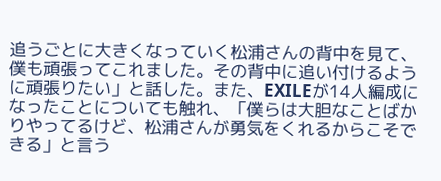追うごとに大きくなっていく松浦さんの背中を見て、僕も頑張ってこれました。その背中に追い付けるように頑張りたい」と話した。また、EXILEが14人編成になったことについても触れ、「僕らは大胆なことばかりやってるけど、松浦さんが勇気をくれるからこそできる」と言う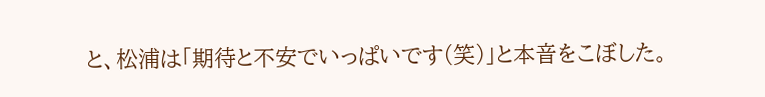と、松浦は「期待と不安でいっぱいです(笑)」と本音をこぼした。